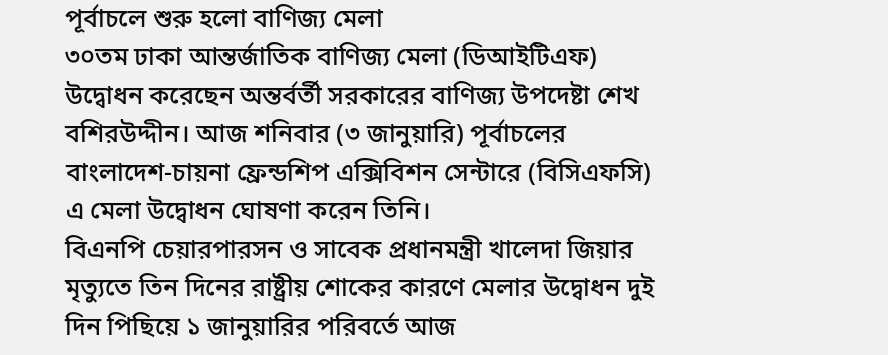পূর্বাচলে শুরু হলো বাণিজ্য মেলা
৩০তম ঢাকা আন্তর্জাতিক বাণিজ্য মেলা (ডিআইটিএফ) উদ্বোধন করেছেন অন্তর্বর্তী সরকারের বাণিজ্য উপদেষ্টা শেখ বশিরউদ্দীন। আজ শনিবার (৩ জানুয়ারি) পূর্বাচলের বাংলাদেশ-চায়না ফ্রেন্ডশিপ এক্সিবিশন সেন্টারে (বিসিএফসি) এ মেলা উদ্বোধন ঘোষণা করেন তিনি।
বিএনপি চেয়ারপারসন ও সাবেক প্রধানমন্ত্রী খালেদা জিয়ার মৃত্যুতে তিন দিনের রাষ্ট্রীয় শোকের কারণে মেলার উদ্বোধন দুই দিন পিছিয়ে ১ জানুয়ারির পরিবর্তে আজ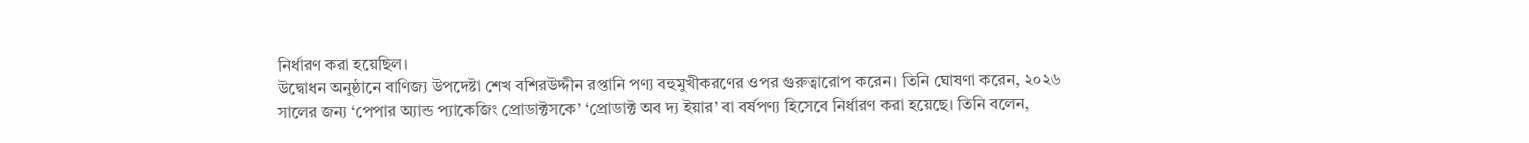নির্ধারণ করা হয়েছিল।
উদ্বোধন অনুষ্ঠানে বাণিজ্য উপদেষ্টা শেখ বশিরউদ্দীন রপ্তানি পণ্য বহুমুখীকরণের ওপর গুরুত্বারোপ করেন। তিনি ঘোষণা করেন, ২০২৬ সালের জন্য ‘পেপার অ্যান্ড প্যাকেজিং প্রোডাক্টসকে’ ‘প্রোডাক্ট অব দ্য ইয়ার’ বা বর্ষপণ্য হিসেবে নির্ধারণ করা হয়েছে। তিনি বলেন,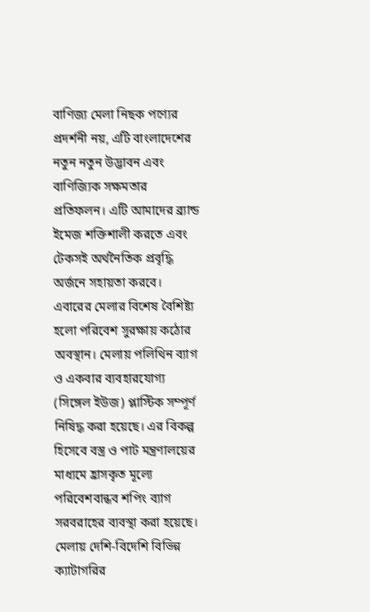বাণিজ্য মেলা নিছক পণ্যের প্রদর্শনী নয়, এটি বাংলাদেশের নতুন নতুন উদ্ভাবন এবং বাণিজ্যিক সক্ষমতার প্রতিফলন। এটি আমাদের ব্র্যান্ড ইমেজ শক্তিশালী করতে এবং টেকসই অর্থনৈতিক প্রবৃদ্ধি অর্জনে সহায়তা করবে।
এবারের মেলার বিশেষ বৈশিষ্ট্য হলো পরিবেশ সুরক্ষায় কঠোর অবস্থান। মেলায় পলিথিন ব্যাগ ও একবার ব্যবহারযোগ্য (সিঙ্গেল ইউজ) প্লাস্টিক সম্পূর্ণ নিষিদ্ধ করা হয়েছে। এর বিকল্প হিসেবে বস্ত্র ও পাট মন্ত্রণালয়ের মাধ্যমে হ্রাসকৃত মূল্যে পরিবেশবান্ধব শপিং ব্যাগ সরবরাহের ব্যবস্থা করা হয়েছে। মেলায় দেশি-বিদেশি বিভিন্ন ক্যাটাগরির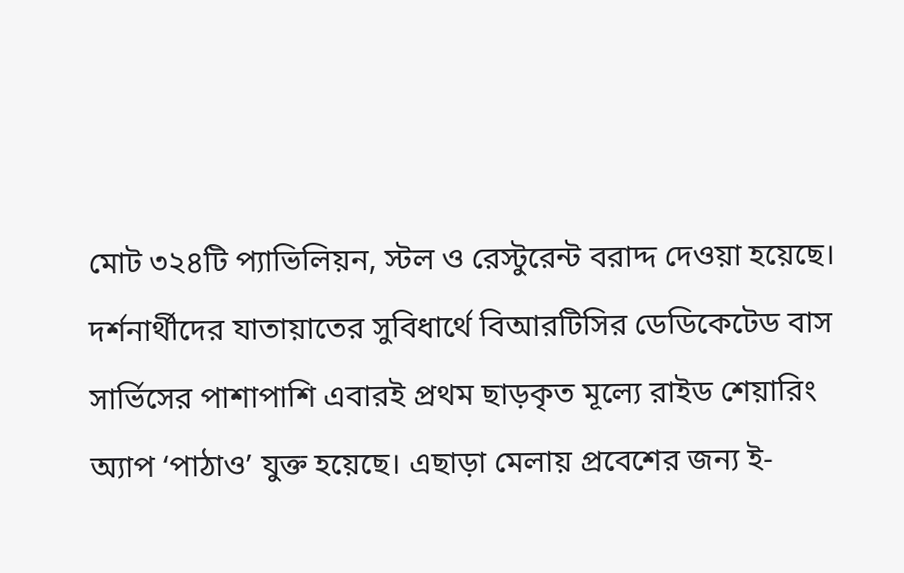মোট ৩২৪টি প্যাভিলিয়ন, স্টল ও রেস্টুরেন্ট বরাদ্দ দেওয়া হয়েছে।
দর্শনার্থীদের যাতায়াতের সুবিধার্থে বিআরটিসির ডেডিকেটেড বাস সার্ভিসের পাশাপাশি এবারই প্রথম ছাড়কৃত মূল্যে রাইড শেয়ারিং অ্যাপ ‘পাঠাও’ যুক্ত হয়েছে। এছাড়া মেলায় প্রবেশের জন্য ই-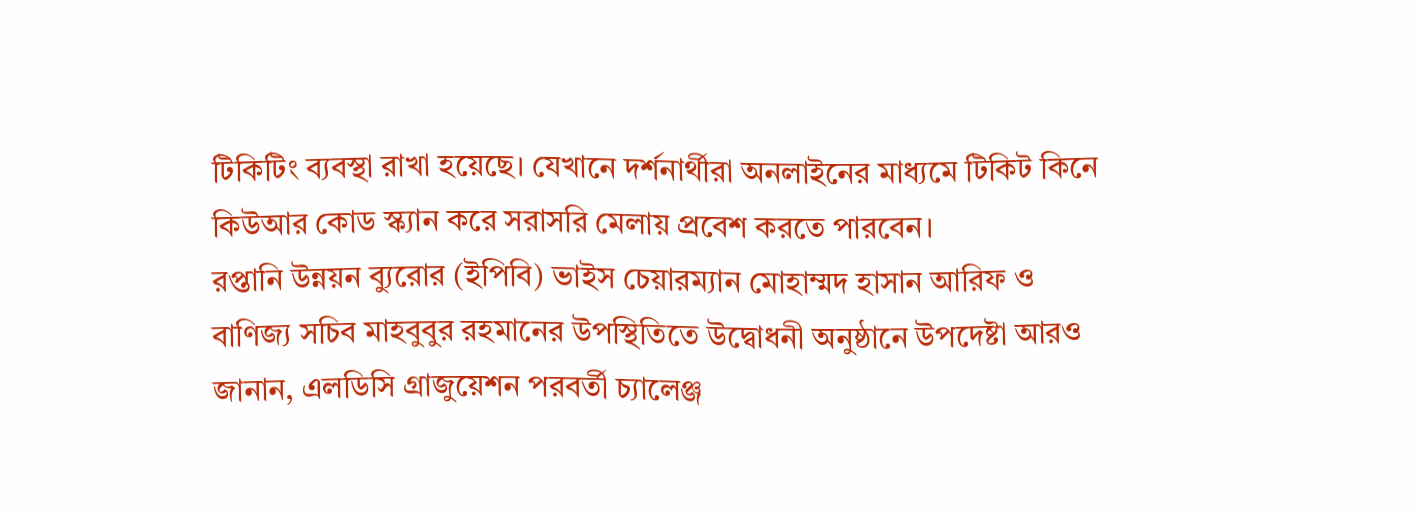টিকিটিং ব্যবস্থা রাখা হয়েছে। যেখানে দর্শনার্থীরা অনলাইনের মাধ্যমে টিকিট কিনে কিউআর কোড স্ক্যান করে সরাসরি মেলায় প্রবেশ করতে পারবেন।
রপ্তানি উন্নয়ন ব্যুরোর (ইপিবি) ভাইস চেয়ারম্যান মোহাম্মদ হাসান আরিফ ও বাণিজ্য সচিব মাহবুবুর রহমানের উপস্থিতিতে উদ্বোধনী অনুষ্ঠানে উপদেষ্টা আরও জানান, এলডিসি গ্রাজুয়েশন পরবর্তী চ্যালেঞ্জ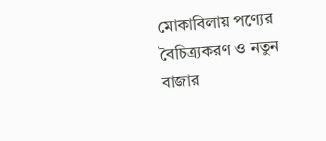মোকাবিলায় পণ্যের বৈচিত্র্যকরণ ও নতুন বাজার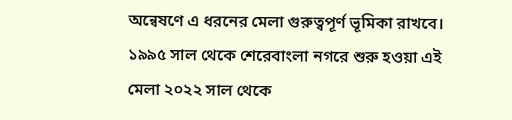অন্বেষণে এ ধরনের মেলা গুরুত্বপূর্ণ ভূমিকা রাখবে। ১৯৯৫ সাল থেকে শেরেবাংলা নগরে শুরু হওয়া এই মেলা ২০২২ সাল থেকে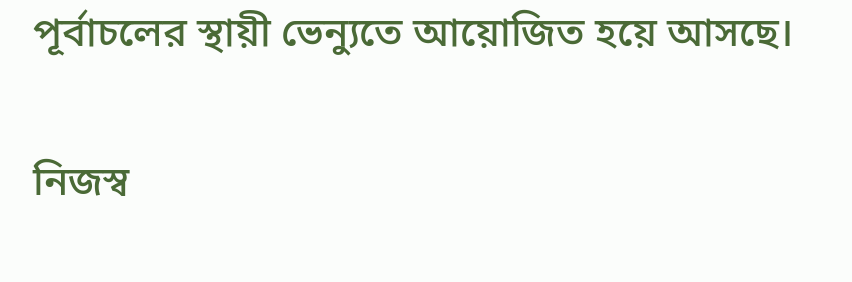পূর্বাচলের স্থায়ী ভেন্যুতে আয়োজিত হয়ে আসছে।

নিজস্ব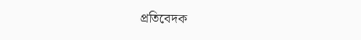প্রতিবেদক